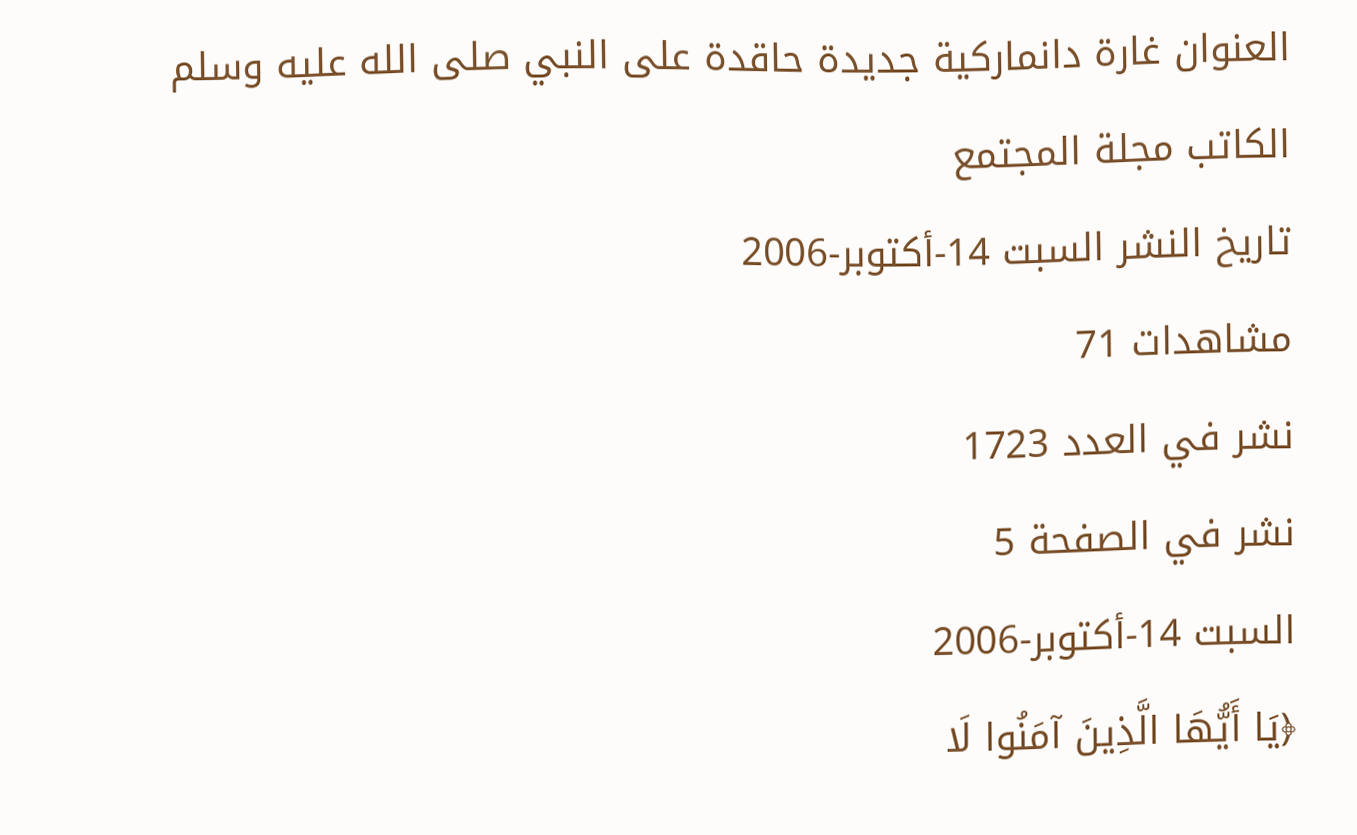العنوان غارة دانماركية جديدة حاقدة على النبي صلى الله عليه وسلم
الكاتب مجلة المجتمع
تاريخ النشر السبت 14-أكتوبر-2006
مشاهدات 71
نشر في العدد 1723
نشر في الصفحة 5
السبت 14-أكتوبر-2006
﴿يَا أَيُّهَا الَّذِينَ آمَنُوا لَا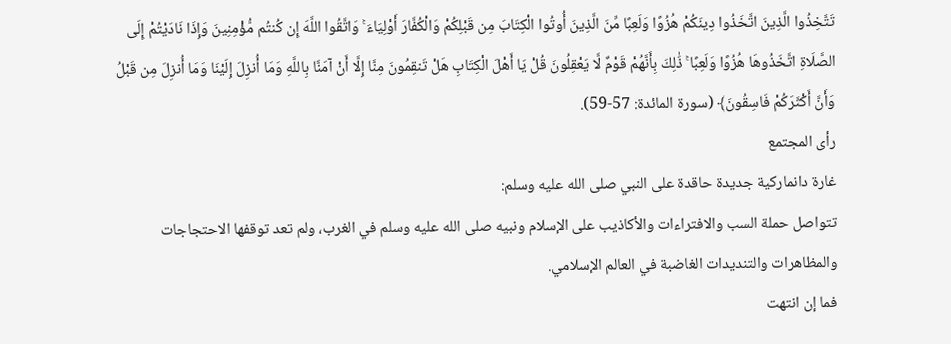تَتَّخِذُوا الَّذِينَ اتَّخَذُوا دِينَكُمْ هُزُوًا وَلَعِبًا مِّنَ الَّذِينَ أُوتُوا الْكِتَابَ مِن قَبْلِكُمْ وَالْكُفَّارَ أَوْلِيَاءَ ۚ وَاتَّقُوا اللَّهَ إِن كُنتُم مُّؤْمِنِينَ وَإِذَا نَادَيْتُمْ إِلَى الصَّلَاةِ اتَّخَذُوهَا هُزُوًا وَلَعِبًا ۚ ذَٰلِكَ بِأَنَّهُمْ قَوْمٌ لَّا يَعْقِلُونَ قُلْ يَا أَهْلَ الْكِتَابِ هَلْ تَنقِمُونَ مِنَّا إِلَّا أَنْ آمَنَّا بِاللَّهِ وَمَا أُنزِلَ إِلَيْنَا وَمَا أُنزِلَ مِن قَبْلُ وَأَنَّ أَكْثَرَكُمْ فَاسِقُونَ﴾ (سورة المائدة: 57-59).
رأى المجتمع
غارة دانماركية جديدة حاقدة على النبي صلى الله عليه وسلم:
تتواصل حملة السب والافتراءات والأكاذيب على الإسلام ونبيه صلى الله عليه وسلم في الغرب، ولم تعد توقفها الاحتجاجات والمظاهرات والتنديدات الغاضبة في العالم الإسلامي.
فما إن انتهت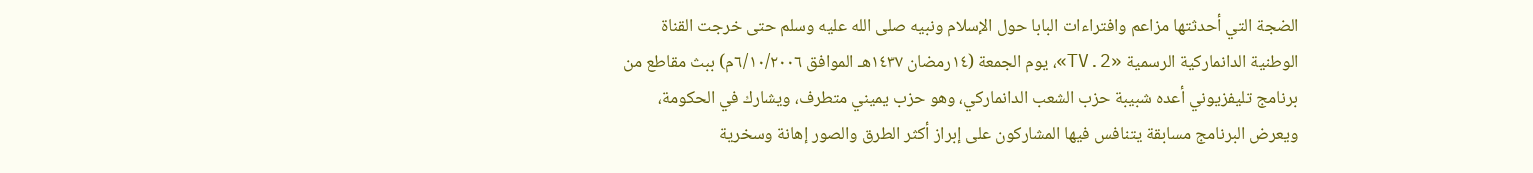الضجة التي أحدثتها مزاعم وافتراءات البابا حول الإسلام ونبيه صلى الله عليه وسلم حتى خرجت القناة الوطنية الدانماركية الرسمية «2.TV»، يوم الجمعة (١٤رمضان ١٤٣٧هـ الموافق ٦/١٠/٢٠٠٦م) ببث مقاطع من برنامج تليفزيوني أعده شبيبة حزب الشعب الدانماركي، وهو حزب يميني متطرف، ويشارك في الحكومة، ويعرض البرنامج مسابقة يتنافس فيها المشاركون على إبراز أكثر الطرق والصور إهانة وسخرية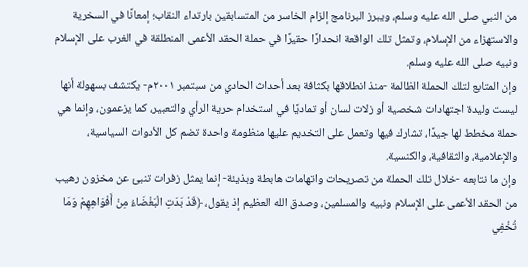من النبي صلى الله عليه وسلم، ويبرز البرنامج إلزام الخاسر من المتسابقين بارتداء النقاب؛ إمعانًا في السخرية والاستهزاء من الإسلام، وتمثل تلك الواقعة انحدارًا حقيرًا في حملة الحقد الأعمى المنطلقة في الغرب على الإسلام ونبيه صلى الله عليه وسلم.
وإن المتابع لتلك الحملة الظالمة -منذ انطلاقها بكثافة بعد أحداث الحادي من سبتمبر ۲۰۰۱م- يكتشف بسهولة أنها ليست وليدة اجتهادات شخصية أو زلات لسان أو تماديًا في استخدام حرية الرأي والتعبير، كما يزعمون، وإنما هي حملة مخطط لها جيدًا، تشارك فيها وتعمل على التخديم عليها منظومة واحدة تضم كل الأدوات السياسية، والإعلامية، والثقافية، والكنسية.
وإن ما نتابعه -خلال تلك الحملة من تصريحات واتهامات هابطة وبذيئة- إنما يمثل زفرات تنبئ عن مخزون رهيب من الحقد الأعمى على الإسلام ونبيه والمسلمين، وصدق الله العظيم إذ يقول، ﴿قَدْ بَدَتِ الْبَغْضَاءُ مِنْ أَفْوَاهِهِمْ وَمَا تُخْفِي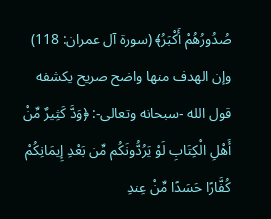صُدُورُهُمْ أَكْبَرُ﴾ (سورة آل عمران: 118) وإن الهدف منها واضح صريح يكشفه قول الله -سبحانه وتعالى-: ﴿وَدَّ كَثِيرٌ مِّنْ أَهْلِ الْكِتَابِ لَوْ يَرُدُّونَكُم مِّن بَعْدِ إِيمَانِكُمْ كُفَّارًا حَسَدًا مِّنْ عِندِ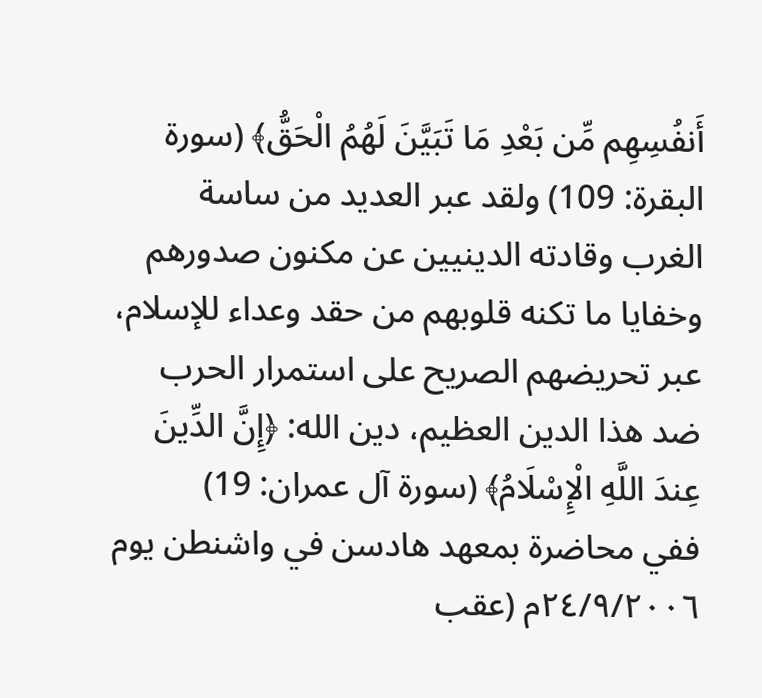أَنفُسِهِم مِّن بَعْدِ مَا تَبَيَّنَ لَهُمُ الْحَقُّ﴾ (سورة البقرة: 109) ولقد عبر العديد من ساسة الغرب وقادته الدينيين عن مكنون صدورهم وخفايا ما تكنه قلوبهم من حقد وعداء للإسلام، عبر تحريضهم الصريح على استمرار الحرب ضد هذا الدين العظيم، دين الله: ﴿إِنَّ الدِّينَ عِندَ اللَّهِ الْإِسْلَامُ﴾ (سورة آل عمران: 19)
ففي محاضرة بمعهد هادسن في واشنطن يوم ٢٤/٩/٢٠٠٦م (عقب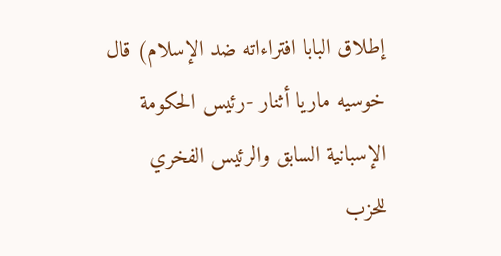إطلاق البابا افتراءاته ضد الإسلام) قال خوسيه ماريا أثنار -رئيس الحكومة الإسبانية السابق والرئيس الفخري للحزب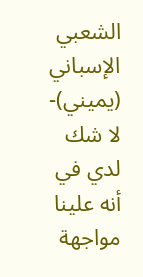الشعبي الإسباني (يميني)- لا شك لدي في أنه علينا مواجهة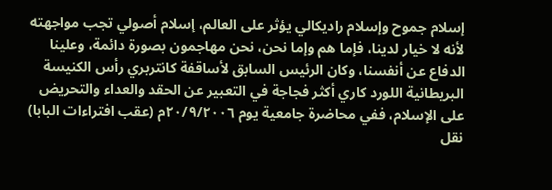إسلام جموح وإسلام راديكالي يؤثر على العالم، إسلام أصولي تجب مواجهته لأنه لا خيار لدينا، فإما هم وإما نحن، نحن مهاجمون بصورة دائمة، وعلينا الدفاع عن أنفسنا، وكان الرئيس السابق لأساقفة كانتربري رأس الكنيسة البريطانية اللورد كاري أكثر فجاجة في التعبير عن الحقد والعداء والتحريض على الإسلام، ففي محاضرة جامعية يوم ٢٠/٩/٢٠٠٦م (عقب افتراءات البابا) نقل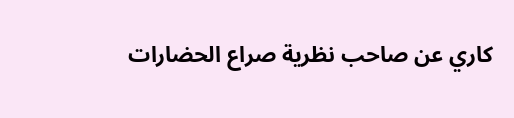كاري عن صاحب نظرية صراع الحضارات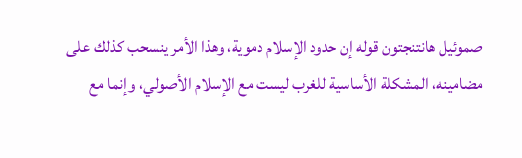صموئيل هانتنجتون قوله إن حدود الإسلام دموية، وهذا الأمر ينسحب كذلك على مضامينه، المشكلة الأساسية للغرب ليست مع الإسلام الأصولي، وإنما مع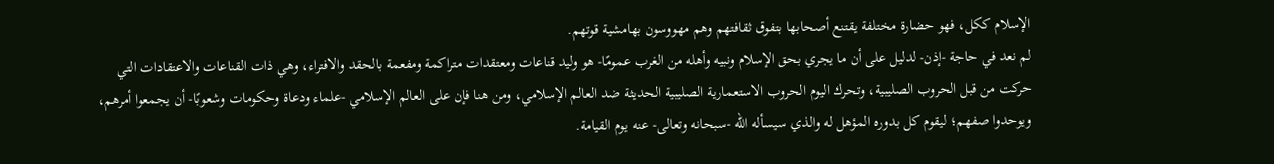الإسلام ككل، فهو حضارة مختلفة يقتنع أصحابها بتفوق ثقافتهم وهم مهووسون بهامشية قوتهم.
لم نعد في حاجة -إذن- لدليل على أن ما يجري بحق الإسلام ونبيه وأهله من الغرب عمومًا- هو وليد قناعات ومعتقدات متراكمة ومفعمة بالحقد والافتراء، وهي ذات القناعات والاعتقادات التي حركت من قبل الحروب الصليبية، وتحرك اليوم الحروب الاستعمارية الصليبية الحديثة ضد العالم الإسلامي، ومن هنا فإن على العالم الإسلامي -علماء ودعاة وحكومات وشعوبًا- أن يجمعوا أمرهم، ويوحدوا صفهم؛ ليقوم كل بدوره المؤهل له والذي سيسأله الله -سبحانه وتعالى- عنه يوم القيامة.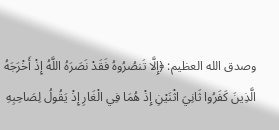وصدق الله العظيم: ﴿إِلَّا تَنصُرُوهُ فَقَدْ نَصَرَهُ اللَّهُ إِذْ أَخْرَجَهُ الَّذِينَ كَفَرُوا ثَانِيَ اثْنَيْنِ إِذْ هُمَا فِي الْغَارِ إِذْ يَقُولُ لِصَاحِبِهِ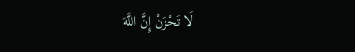لَا تَحْزَنْ إِنَّ اللَّهَ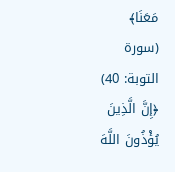مَعَنَا﴾
(سورة التوبة: 40) ﴿إِنَّ الَّذِينَ يُؤْذُونَ اللَّهَ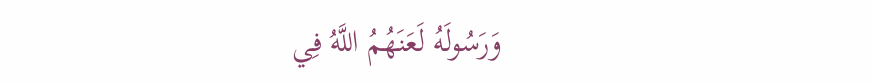وَرَسُولَهُ لَعَنَهُمُ اللَّهُ فِي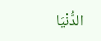الدُّنْيَا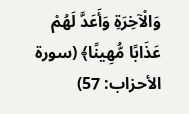وَالْآخِرَةِ وَأَعَدَّ لَهُمْ عَذَابًا مُّهِينًا﴾ (سورة الأحزاب: 57)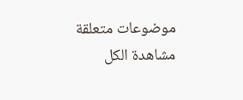موضوعات متعلقة
مشاهدة الكل